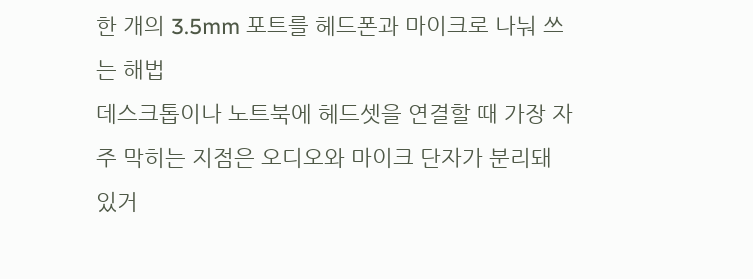한 개의 3.5mm 포트를 헤드폰과 마이크로 나눠 쓰는 해법
데스크톱이나 노트북에 헤드셋을 연결할 때 가장 자주 막히는 지점은 오디오와 마이크 단자가 분리돼 있거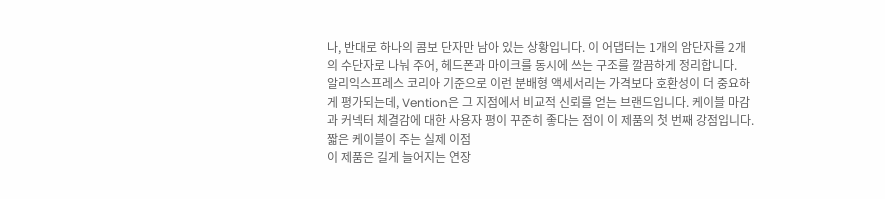나, 반대로 하나의 콤보 단자만 남아 있는 상황입니다. 이 어댑터는 1개의 암단자를 2개의 수단자로 나눠 주어, 헤드폰과 마이크를 동시에 쓰는 구조를 깔끔하게 정리합니다.
알리익스프레스 코리아 기준으로 이런 분배형 액세서리는 가격보다 호환성이 더 중요하게 평가되는데, Vention은 그 지점에서 비교적 신뢰를 얻는 브랜드입니다. 케이블 마감과 커넥터 체결감에 대한 사용자 평이 꾸준히 좋다는 점이 이 제품의 첫 번째 강점입니다.
짧은 케이블이 주는 실제 이점
이 제품은 길게 늘어지는 연장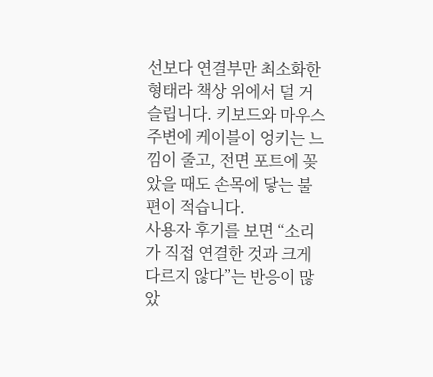선보다 연결부만 최소화한 형태라 책상 위에서 덜 거슬립니다. 키보드와 마우스 주변에 케이블이 엉키는 느낌이 줄고, 전면 포트에 꽂았을 때도 손목에 닿는 불편이 적습니다.
사용자 후기를 보면 “소리가 직접 연결한 것과 크게 다르지 않다”는 반응이 많았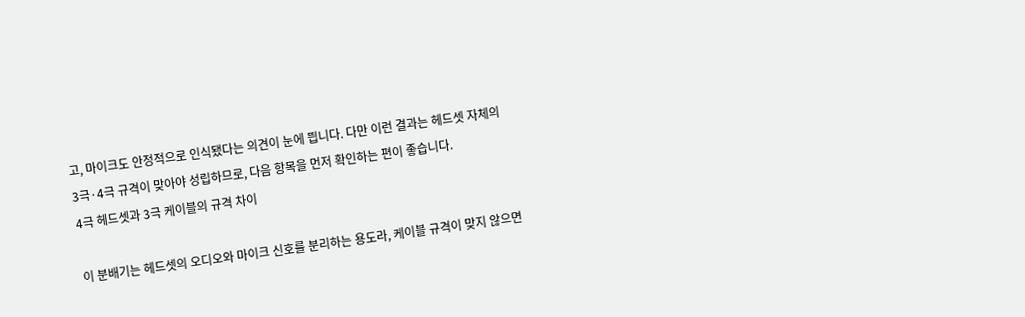고, 마이크도 안정적으로 인식됐다는 의견이 눈에 띕니다. 다만 이런 결과는 헤드셋 자체의 3극·4극 규격이 맞아야 성립하므로, 다음 항목을 먼저 확인하는 편이 좋습니다.
4극 헤드셋과 3극 케이블의 규격 차이

이 분배기는 헤드셋의 오디오와 마이크 신호를 분리하는 용도라, 케이블 규격이 맞지 않으면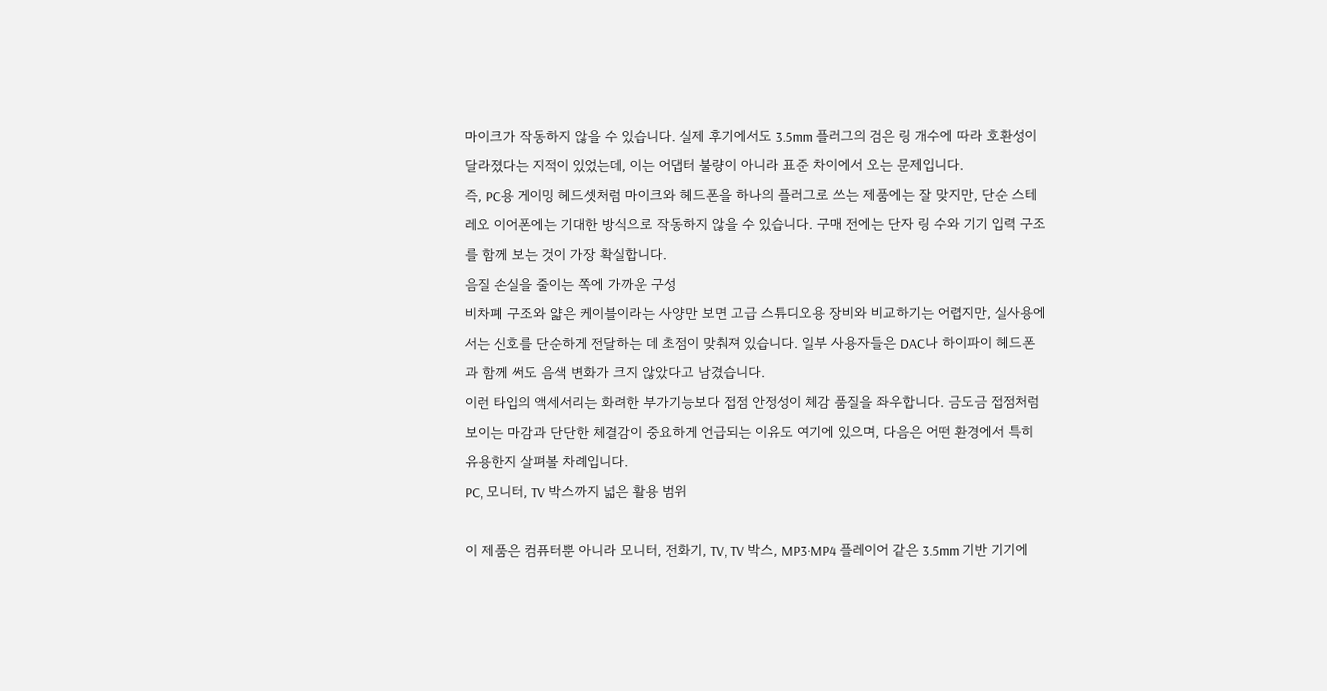마이크가 작동하지 않을 수 있습니다. 실제 후기에서도 3.5mm 플러그의 검은 링 개수에 따라 호환성이 달라졌다는 지적이 있었는데, 이는 어댑터 불량이 아니라 표준 차이에서 오는 문제입니다.
즉, PC용 게이밍 헤드셋처럼 마이크와 헤드폰을 하나의 플러그로 쓰는 제품에는 잘 맞지만, 단순 스테레오 이어폰에는 기대한 방식으로 작동하지 않을 수 있습니다. 구매 전에는 단자 링 수와 기기 입력 구조를 함께 보는 것이 가장 확실합니다.
음질 손실을 줄이는 쪽에 가까운 구성
비차폐 구조와 얇은 케이블이라는 사양만 보면 고급 스튜디오용 장비와 비교하기는 어렵지만, 실사용에서는 신호를 단순하게 전달하는 데 초점이 맞춰져 있습니다. 일부 사용자들은 DAC나 하이파이 헤드폰과 함께 써도 음색 변화가 크지 않았다고 남겼습니다.
이런 타입의 액세서리는 화려한 부가기능보다 접점 안정성이 체감 품질을 좌우합니다. 금도금 접점처럼 보이는 마감과 단단한 체결감이 중요하게 언급되는 이유도 여기에 있으며, 다음은 어떤 환경에서 특히 유용한지 살펴볼 차례입니다.
PC, 모니터, TV 박스까지 넓은 활용 범위

이 제품은 컴퓨터뿐 아니라 모니터, 전화기, TV, TV 박스, MP3·MP4 플레이어 같은 3.5mm 기반 기기에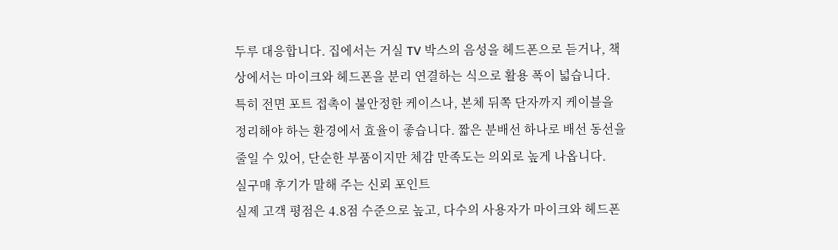두루 대응합니다. 집에서는 거실 TV 박스의 음성을 헤드폰으로 듣거나, 책상에서는 마이크와 헤드폰을 분리 연결하는 식으로 활용 폭이 넓습니다.
특히 전면 포트 접촉이 불안정한 케이스나, 본체 뒤쪽 단자까지 케이블을 정리해야 하는 환경에서 효율이 좋습니다. 짧은 분배선 하나로 배선 동선을 줄일 수 있어, 단순한 부품이지만 체감 만족도는 의외로 높게 나옵니다.
실구매 후기가 말해 주는 신뢰 포인트
실제 고객 평점은 4.8점 수준으로 높고, 다수의 사용자가 마이크와 헤드폰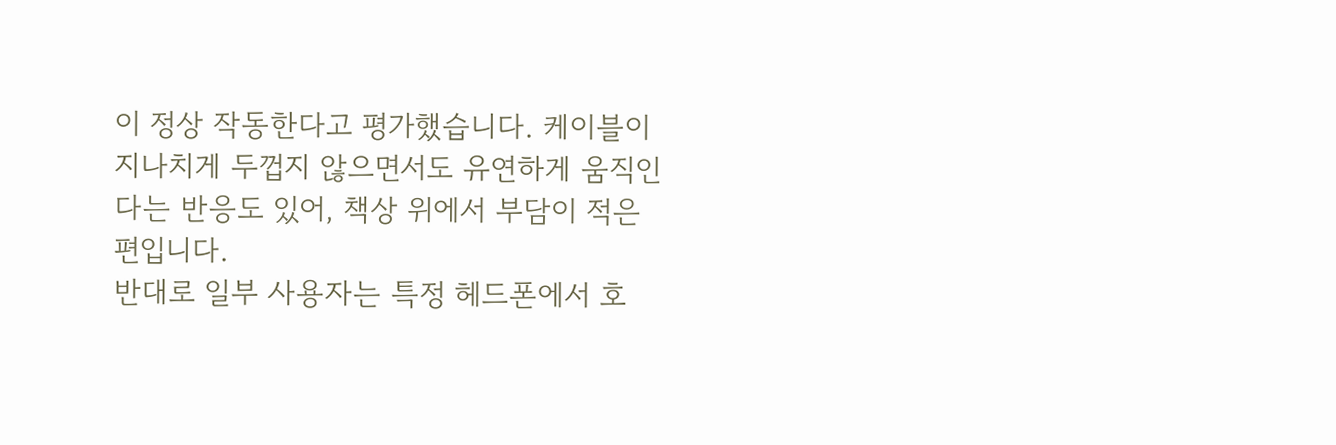이 정상 작동한다고 평가했습니다. 케이블이 지나치게 두껍지 않으면서도 유연하게 움직인다는 반응도 있어, 책상 위에서 부담이 적은 편입니다.
반대로 일부 사용자는 특정 헤드폰에서 호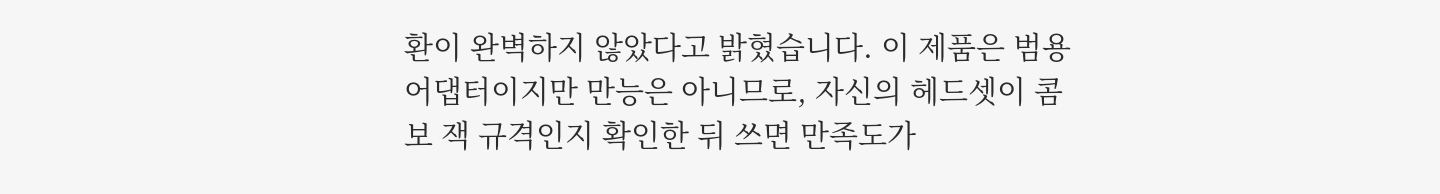환이 완벽하지 않았다고 밝혔습니다. 이 제품은 범용 어댑터이지만 만능은 아니므로, 자신의 헤드셋이 콤보 잭 규격인지 확인한 뒤 쓰면 만족도가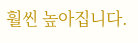훨씬 높아집니다.